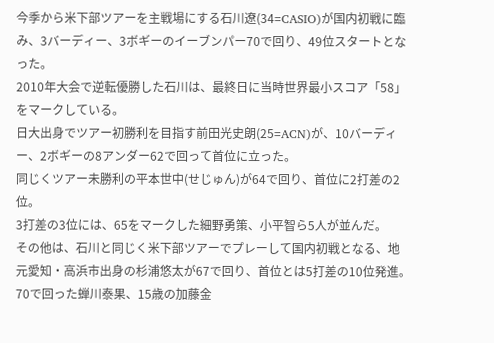今季から米下部ツアーを主戦場にする石川遼(34=CASIO)が国内初戦に臨み、3バーディー、3ボギーのイーブンパー70で回り、49位スタートとなった。
2010年大会で逆転優勝した石川は、最終日に当時世界最小スコア「58」をマークしている。
日大出身でツアー初勝利を目指す前田光史朗(25=ACN)が、10バーディー、2ボギーの8アンダー62で回って首位に立った。
同じくツアー未勝利の平本世中(せじゅん)が64で回り、首位に2打差の2位。
3打差の3位には、65をマークした細野勇策、小平智ら5人が並んだ。
その他は、石川と同じく米下部ツアーでプレーして国内初戦となる、地元愛知・高浜市出身の杉浦悠太が67で回り、首位とは5打差の10位発進。70で回った蝉川泰果、15歳の加藤金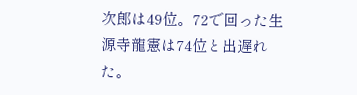次郎は49位。72で回った生源寺龍憲は74位と出遅れた。